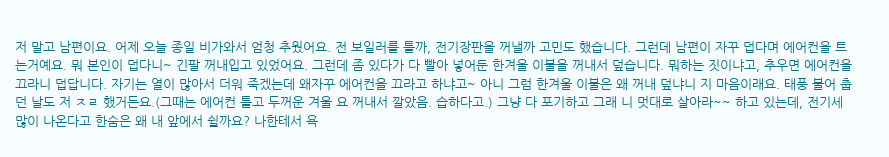저 말고 남편이요. 어제 오늘 종일 비가와서 엄청 추웠어요. 전 보일러를 틀까, 전기장판을 꺼낼까 고민도 했습니다. 그런데 남편이 자꾸 덥다며 에어컨을 트는거예요. 뭐 본인이 덥다니~ 긴팔 꺼내입고 있었어요. 그런데 좀 있다가 다 빨아 넣어둔 한겨울 이불을 꺼내서 덮습니다. 뭐하는 짓이냐고, 추우면 에어컨을 끄라니 덥답니다. 자기는 열이 많아서 더워 죽겠는데 왜자꾸 에어컨을 끄라고 하냐고~ 아니 그럼 한겨울 이불은 왜 꺼내 덮냐니 지 마음이래요. 태풍 불어 춥던 날도 저 ㅈㄹ 했거든요.(그때는 에어컨 틀고 두꺼운 겨울 요 꺼내서 깔았음. 습하다고.) 그냥 다 포기하고 그래 니 멋대로 살아라~~ 하고 있는데, 전기세 많이 나온다고 한숨은 왜 내 앞에서 쉴까요? 나한테서 욕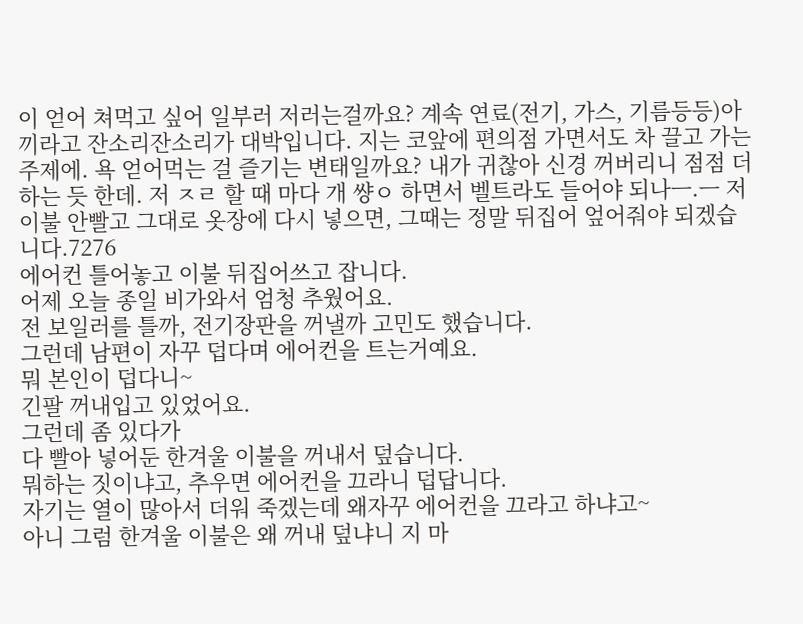이 얻어 쳐먹고 싶어 일부러 저러는걸까요? 계속 연료(전기, 가스, 기름등등)아끼라고 잔소리잔소리가 대박입니다. 지는 코앞에 편의점 가면서도 차 끌고 가는 주제에. 욕 얻어먹는 걸 즐기는 변태일까요? 내가 귀찮아 신경 꺼버리니 점점 더 하는 듯 한데. 저 ㅈㄹ 할 때 마다 개 썅ㅇ 하면서 벨트라도 들어야 되나ㅡ.ㅡ 저 이불 안빨고 그대로 옷장에 다시 넣으면, 그때는 정말 뒤집어 엎어줘야 되겠습니다.7276
에어컨 틀어놓고 이불 뒤집어쓰고 잡니다.
어제 오늘 종일 비가와서 엄청 추웠어요.
전 보일러를 틀까, 전기장판을 꺼낼까 고민도 했습니다.
그런데 남편이 자꾸 덥다며 에어컨을 트는거예요.
뭐 본인이 덥다니~
긴팔 꺼내입고 있었어요.
그런데 좀 있다가
다 빨아 넣어둔 한겨울 이불을 꺼내서 덮습니다.
뭐하는 짓이냐고, 추우면 에어컨을 끄라니 덥답니다.
자기는 열이 많아서 더워 죽겠는데 왜자꾸 에어컨을 끄라고 하냐고~
아니 그럼 한겨울 이불은 왜 꺼내 덮냐니 지 마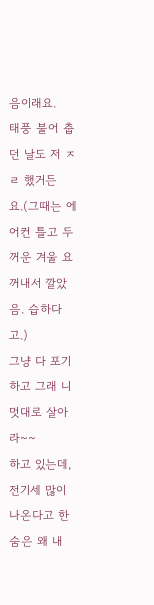음이래요.
태풍 불어 춥던 날도 저 ㅈㄹ 했거든요.(그때는 에어컨 틀고 두꺼운 겨울 요 꺼내서 깔았음. 습하다고.)
그냥 다 포기하고 그래 니 멋대로 살아라~~
하고 있는데, 전기세 많이 나온다고 한숨은 왜 내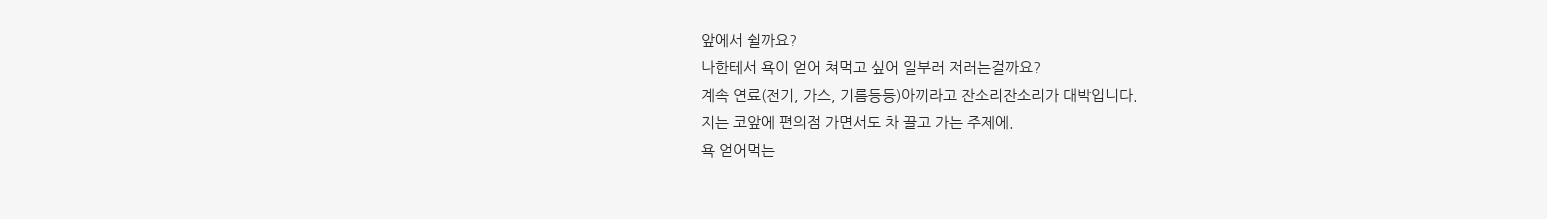앞에서 쉴까요?
나한테서 욕이 얻어 쳐먹고 싶어 일부러 저러는걸까요?
계속 연료(전기, 가스, 기름등등)아끼라고 잔소리잔소리가 대박입니다.
지는 코앞에 편의점 가면서도 차 끌고 가는 주제에.
욕 얻어먹는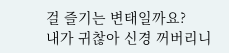걸 즐기는 변태일까요?
내가 귀찮아 신경 꺼버리니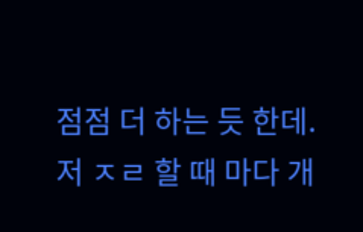점점 더 하는 듯 한데.
저 ㅈㄹ 할 때 마다 개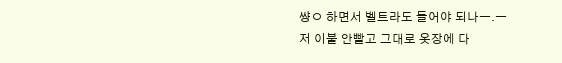썅ㅇ 하면서 벨트라도 들어야 되나ㅡ.ㅡ
저 이불 안빨고 그대로 옷장에 다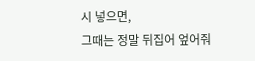시 넣으면,
그때는 정말 뒤집어 엎어줘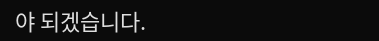야 되겠습니다.